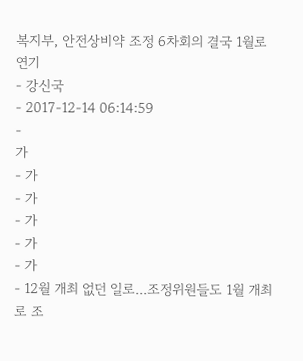복지부, 안전상비약 조정 6차회의 결국 1월로 연기
- 강신국
- 2017-12-14 06:14:59
-
가
- 가
- 가
- 가
- 가
- 가
- 12월 개최 없던 일로...조정위원들도 1월 개최로 조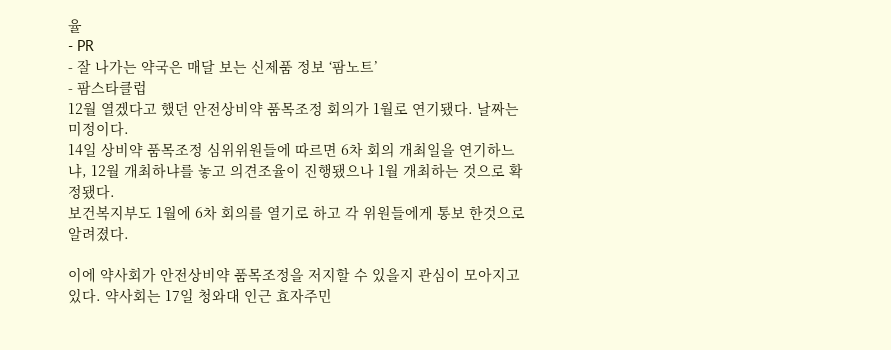율
- PR
- 잘 나가는 약국은 매달 보는 신제품 정보 ‘팜노트’
- 팜스타클럽
12월 열겠다고 했던 안전상비약 품목조정 회의가 1월로 연기됐다. 날짜는 미정이다.
14일 상비약 품목조정 심위위원들에 따르면 6차 회의 개최일을 연기하느냐, 12월 개최하냐를 놓고 의견조율이 진행됐으나 1월 개최하는 것으로 확정됐다.
보건복지부도 1월에 6차 회의를 열기로 하고 각 위원들에게 통보 한것으로 알려졌다.

이에 약사회가 안전상비약 품목조정을 저지할 수 있을지 관심이 모아지고 있다. 약사회는 17일 청와대 인근 효자주민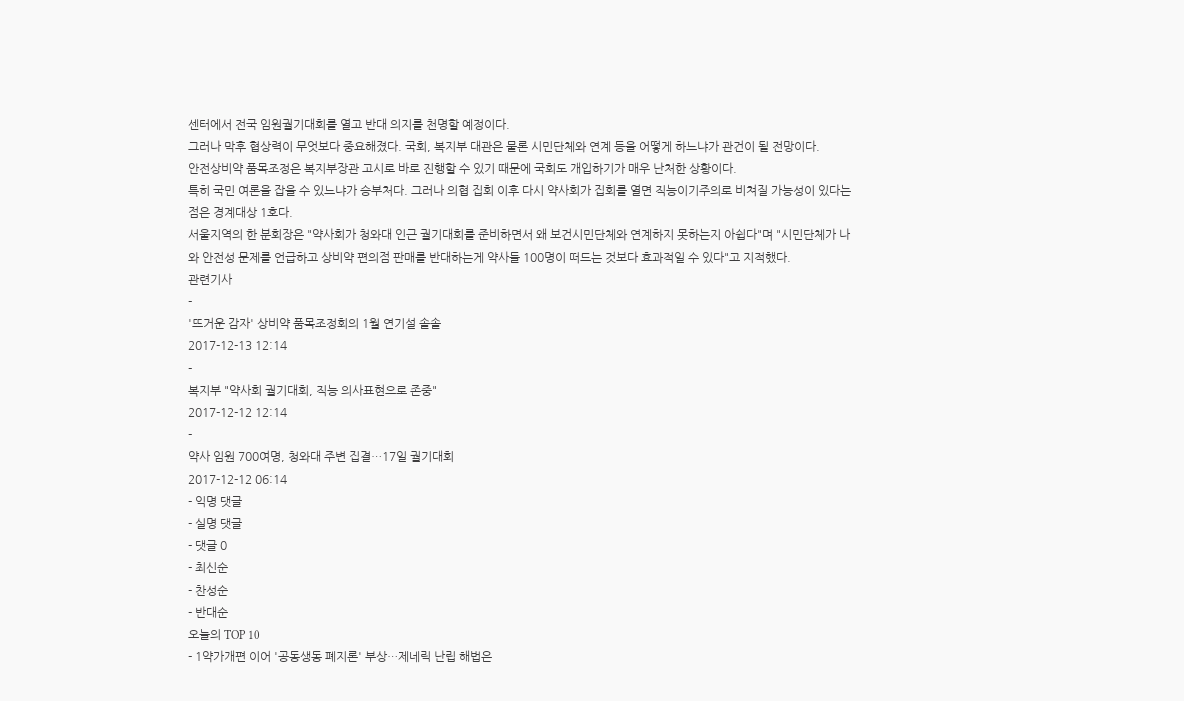센터에서 전국 임원궐기대회를 열고 반대 의지를 천명할 예정이다.
그러나 막후 협상력이 무엇보다 중요해졌다. 국회, 복지부 대관은 물론 시민단체와 연계 등을 어떻게 하느냐가 관건이 될 전망이다.
안전상비약 품목조정은 복지부장관 고시로 바로 진행할 수 있기 때문에 국회도 개입하기가 매우 난처한 상황이다.
특히 국민 여론을 잡을 수 있느냐가 승부처다. 그러나 의협 집회 이후 다시 약사회가 집회를 열면 직능이기주의로 비쳐질 가능성이 있다는 점은 경계대상 1호다.
서울지역의 한 분회장은 "약사회가 청와대 인근 궐기대회를 준비하면서 왜 보건시민단체와 연계하지 못하는지 아쉽다"며 "시민단체가 나와 안전성 문제를 언급하고 상비약 편의점 판매를 반대하는게 약사들 100명이 떠드는 것보다 효과적일 수 있다"고 지적했다.
관련기사
-
'뜨거운 감자' 상비약 품목조정회의 1월 연기설 솔솔
2017-12-13 12:14
-
복지부 "약사회 궐기대회, 직능 의사표현으로 존중"
2017-12-12 12:14
-
약사 임원 700여명, 청와대 주변 집결…17일 궐기대회
2017-12-12 06:14
- 익명 댓글
- 실명 댓글
- 댓글 0
- 최신순
- 찬성순
- 반대순
오늘의 TOP 10
- 1약가개편 이어 '공동생동 폐지론' 부상…제네릭 난립 해법은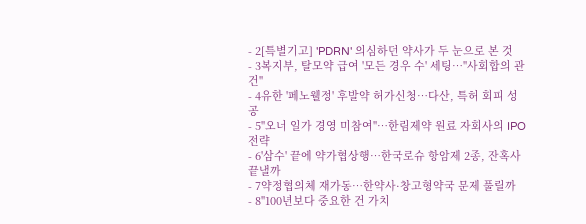- 2[특별기고] 'PDRN' 의심하던 약사가 두 눈으로 본 것
- 3복지부, 탈모약 급여 '모든 경우 수' 세팅…"사회합의 관건"
- 4유한 '페노웰정' 후발약 허가신청…다산, 특허 회피 성공
- 5"오너 일가 경영 미참여"…한림제약 원료 자회사의 IPO 전략
- 6'삼수' 끝에 약가협상행…한국로슈 항암제 2종, 잔혹사 끝낼까
- 7약정협의체 재가동…한약사·창고형약국 문제 풀릴까
- 8"100년보다 중요한 건 가치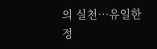의 실천…유일한 정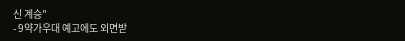신 계승"
- 9약가우대 예고에도 외면받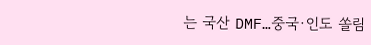는 국산 DMF…중국·인도 쏠림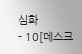심화
- 10[데스크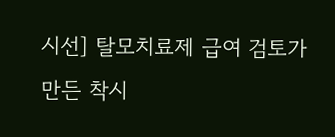시선] 탈모치료제 급여 검토가 만든 착시